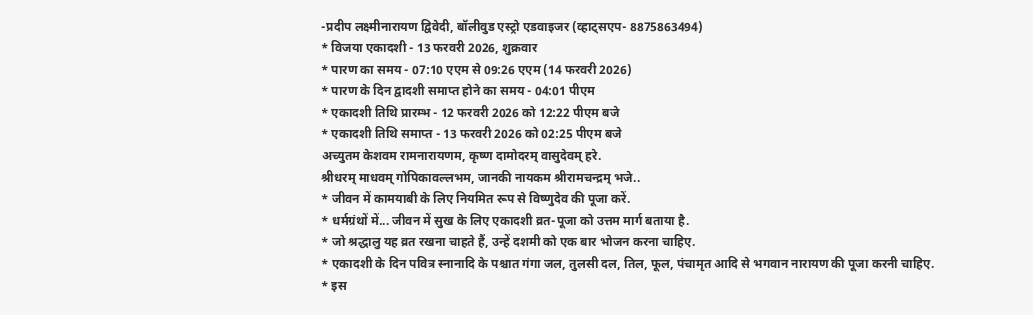-प्रदीप लक्ष्मीनारायण द्विवेदी, बॉलीवुड एस्ट्रो एडवाइजर (व्हाट्सएप- 8875863494)
* विजया एकादशी - 13 फरवरी 2026, शुक्रवार
* पारण का समय - 07:10 एएम से 09:26 एएम (14 फरवरी 2026)
* पारण के दिन द्वादशी समाप्त होने का समय - 04:01 पीएम
* एकादशी तिथि प्रारम्भ - 12 फरवरी 2026 को 12:22 पीएम बजे
* एकादशी तिथि समाप्त - 13 फरवरी 2026 को 02:25 पीएम बजे
अच्युतम केशवम रामनारायणम, कृष्ण दामोदरम् वासुदेवम् हरे.
श्रीधरम् माधवम् गोपिकावल्लभम, जानकी नायकम श्रीरामचन्द्रम् भजे..
* जीवन में कामयाबी के लिए नियमित रूप से विष्णुदेव की पूजा करें.
* धर्मग्रंथों में... जीवन में सुख के लिए एकादशी व्रत-पूजा को उत्तम मार्ग बताया है.
* जो श्रद्धालु यह व्रत रखना चाहते हैं, उन्हें दशमी को एक बार भोजन करना चाहिए.
* एकादशी के दिन पवित्र स्नानादि के पश्चात गंगा जल, तुलसी दल, तिल, फूल, पंचामृत आदि से भगवान नारायण की पूजा करनी चाहिए.
* इस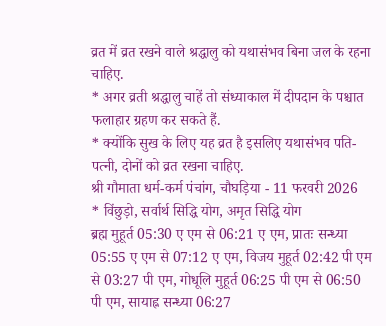व्रत में व्रत रखने वाले श्रद्धालु को यथासंभव बिना जल के रहना चाहिए.
* अगर व्रती श्रद्धालु चाहें तो संध्याकाल में दीपदान के पश्चात फलाहार ग्रहण कर सकते हैं.
* क्योंकि सुख के लिए यह व्रत है इसलिए यथासंभव पति-पत्नी, दोनों को व्रत रखना चाहिए.
श्री गौमाता धर्म-कर्म पंचांग, चौघड़िया - 11 फरवरी 2026
* विंछुड़ो, सर्वार्थ सिद्धि योग, अमृत सिद्धि योग
ब्रह्म मुहूर्त 05:30 ए एम से 06:21 ए एम, प्रातः सन्ध्या 05:55 ए एम से 07:12 ए एम, विजय मुहूर्त 02:42 पी एम से 03:27 पी एम, गोधूलि मुहूर्त 06:25 पी एम से 06:50 पी एम, सायाह्न सन्ध्या 06:27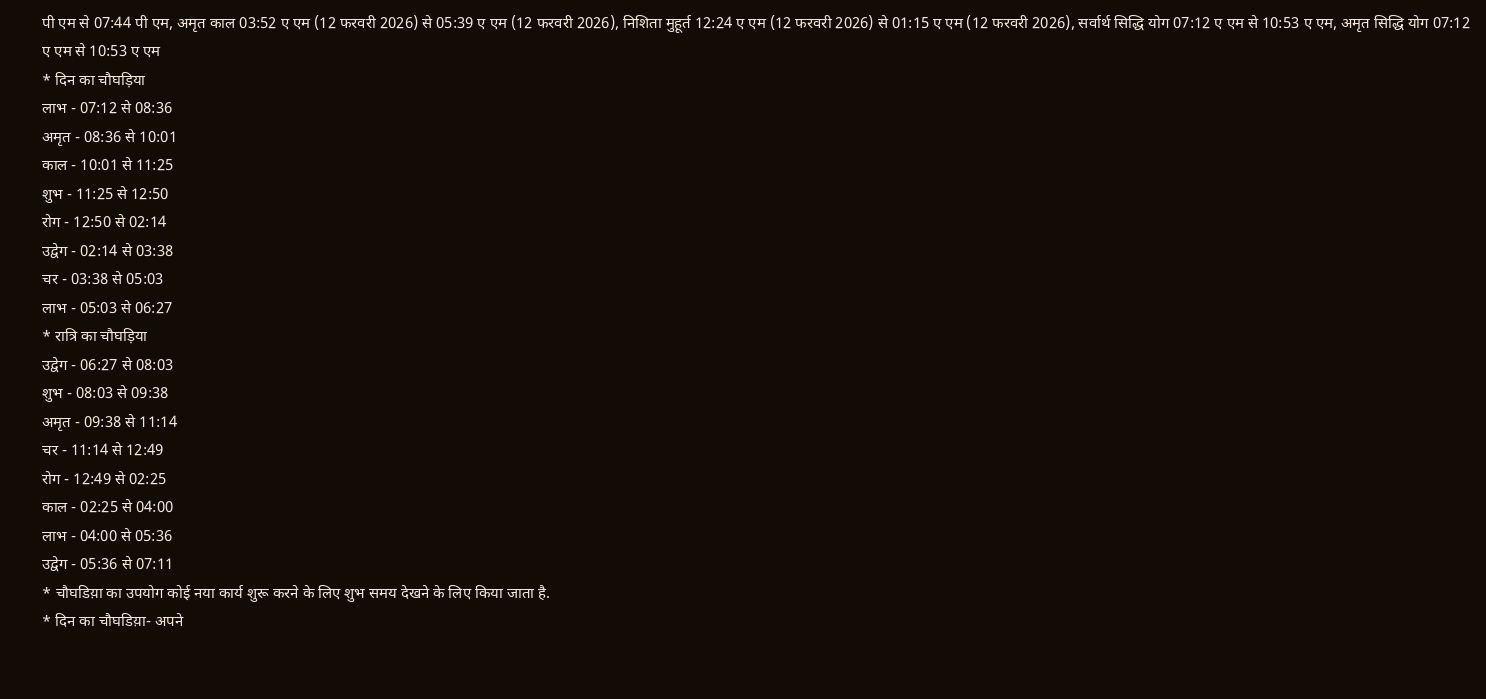पी एम से 07:44 पी एम, अमृत काल 03:52 ए एम (12 फरवरी 2026) से 05:39 ए एम (12 फरवरी 2026), निशिता मुहूर्त 12:24 ए एम (12 फरवरी 2026) से 01:15 ए एम (12 फरवरी 2026), सर्वार्थ सिद्धि योग 07:12 ए एम से 10:53 ए एम, अमृत सिद्धि योग 07:12 ए एम से 10:53 ए एम
* दिन का चौघड़िया
लाभ - 07:12 से 08:36
अमृत - 08:36 से 10:01
काल - 10:01 से 11:25
शुभ - 11:25 से 12:50
रोग - 12:50 से 02:14
उद्वेग - 02:14 से 03:38
चर - 03:38 से 05:03
लाभ - 05:03 से 06:27
* रात्रि का चौघड़िया
उद्वेग - 06:27 से 08:03
शुभ - 08:03 से 09:38
अमृत - 09:38 से 11:14
चर - 11:14 से 12:49
रोग - 12:49 से 02:25
काल - 02:25 से 04:00
लाभ - 04:00 से 05:36
उद्वेग - 05:36 से 07:11
* चौघडिय़ा का उपयोग कोई नया कार्य शुरू करने के लिए शुभ समय देखने के लिए किया जाता है.
* दिन का चौघडिय़ा- अपने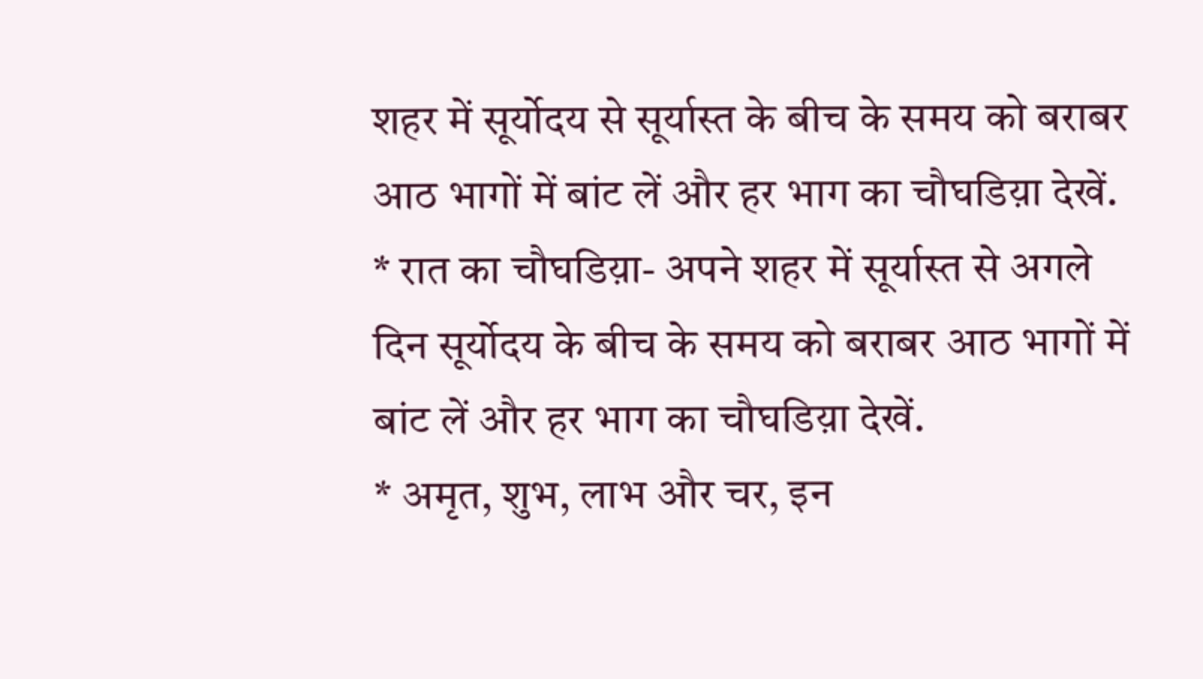शहर में सूर्योदय से सूर्यास्त के बीच के समय को बराबर आठ भागों में बांट लें और हर भाग का चौघडिय़ा देखें.
* रात का चौघडिय़ा- अपने शहर में सूर्यास्त से अगले दिन सूर्योदय के बीच के समय को बराबर आठ भागों में बांट लें और हर भाग का चौघडिय़ा देखें.
* अमृत, शुभ, लाभ और चर, इन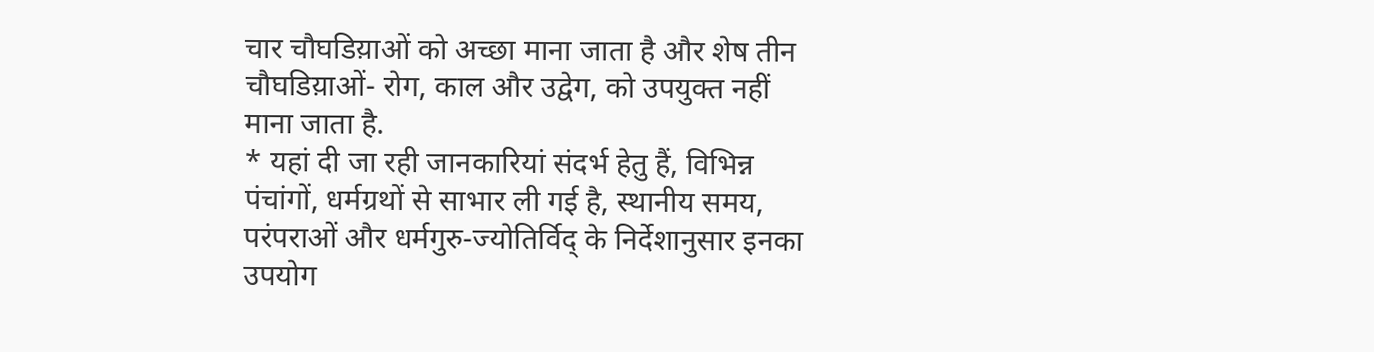चार चौघडिय़ाओं को अच्छा माना जाता है और शेष तीन चौघडिय़ाओं- रोग, काल और उद्वेग, को उपयुक्त नहीं माना जाता है.
* यहां दी जा रही जानकारियां संदर्भ हेतु हैं, विभिन्न पंचांगों, धर्मग्रथों से साभार ली गई है, स्थानीय समय, परंपराओं और धर्मगुरु-ज्योतिर्विद् के निर्देशानुसार इनका उपयोग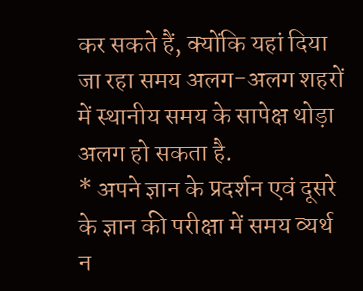कर सकते हैं, क्योंकि यहां दिया जा रहा समय अलग-अलग शहरों में स्थानीय समय के सापेक्ष थोड़ा अलग हो सकता है.
* अपने ज्ञान के प्रदर्शन एवं दूसरे के ज्ञान की परीक्षा में समय व्यर्थ न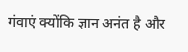गंवाएं क्योंकि ज्ञान अनंत है और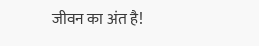जीवन का अंत है!